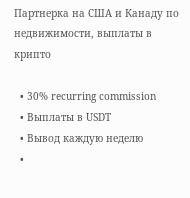Партнерка на США и Канаду по недвижимости, выплаты в крипто

  • 30% recurring commission
  • Выплаты в USDT
  • Вывод каждую неделю
  •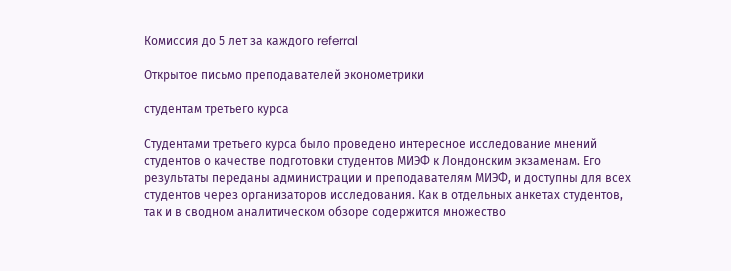Комиссия до 5 лет за каждого referral

Открытое письмо преподавателей эконометрики

студентам третьего курса

Студентами третьего курса было проведено интересное исследование мнений студентов о качестве подготовки студентов МИЭФ к Лондонским экзаменам. Его результаты переданы администрации и преподавателям МИЭФ, и доступны для всех студентов через организаторов исследования. Как в отдельных анкетах студентов, так и в сводном аналитическом обзоре содержится множество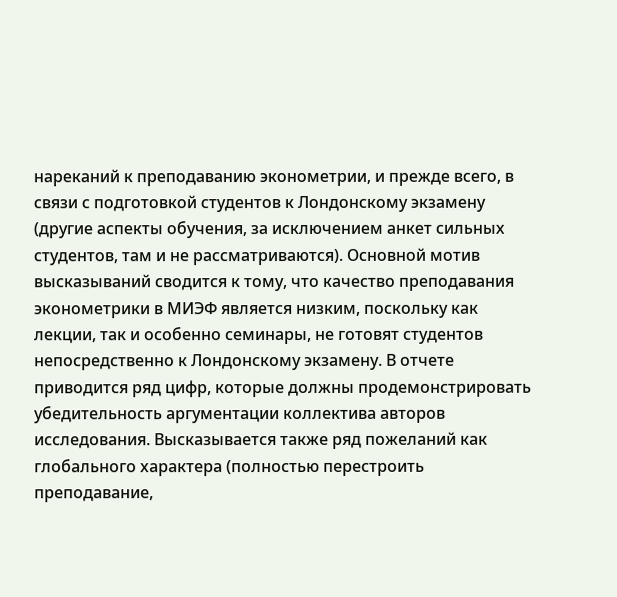нареканий к преподаванию эконометрии, и прежде всего, в связи с подготовкой студентов к Лондонскому экзамену (другие аспекты обучения, за исключением анкет сильных студентов, там и не рассматриваются). Основной мотив высказываний сводится к тому, что качество преподавания эконометрики в МИЭФ является низким, поскольку как лекции, так и особенно семинары, не готовят студентов непосредственно к Лондонскому экзамену. В отчете приводится ряд цифр, которые должны продемонстрировать убедительность аргументации коллектива авторов исследования. Высказывается также ряд пожеланий как глобального характера (полностью перестроить преподавание,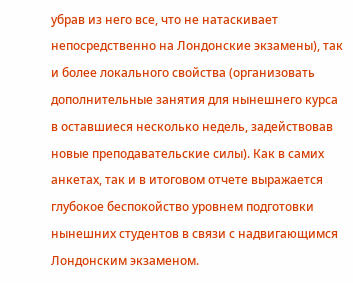убрав из него все, что не натаскивает непосредственно на Лондонские экзамены), так и более локального свойства (организовать дополнительные занятия для нынешнего курса в оставшиеся несколько недель, задействовав новые преподавательские силы). Как в самих анкетах, так и в итоговом отчете выражается глубокое беспокойство уровнем подготовки нынешних студентов в связи с надвигающимся Лондонским экзаменом.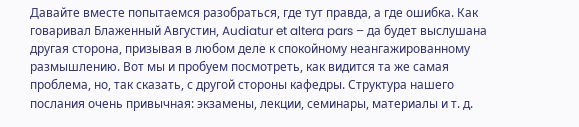Давайте вместе попытаемся разобраться, где тут правда, а где ошибка. Как говаривал Блаженный Августин, Audiatur et altera pars – да будет выслушана другая сторона, призывая в любом деле к спокойному неангажированному размышлению. Вот мы и пробуем посмотреть, как видится та же самая проблема, но, так сказать, с другой стороны кафедры. Структура нашего послания очень привычная: экзамены, лекции, семинары, материалы и т. д.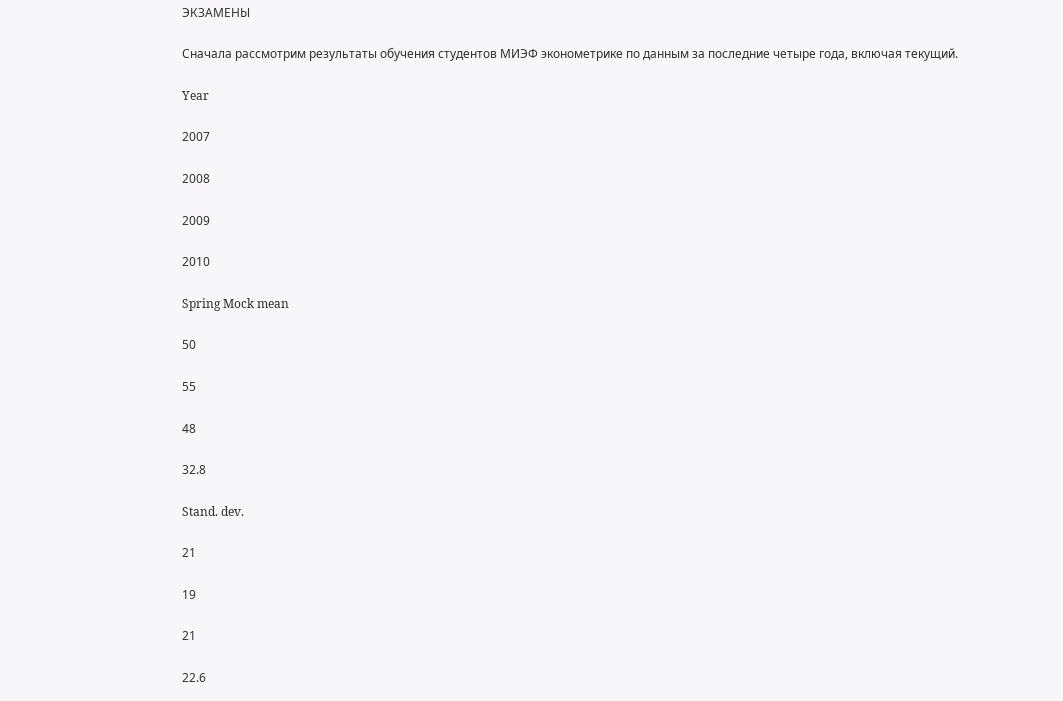ЭКЗАМЕНЫ

Сначала рассмотрим результаты обучения студентов МИЭФ эконометрике по данным за последние четыре года, включая текущий.

Year

2007

2008

2009

2010

Spring Mock mean

50

55

48

32.8

Stand. dev.

21

19

21

22.6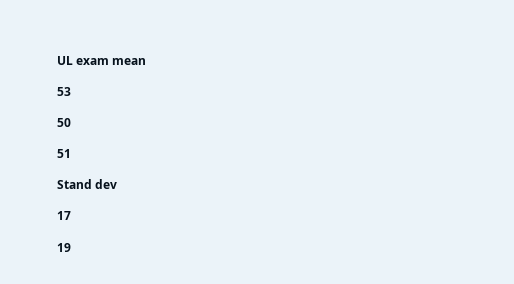UL exam mean

53

50

51

Stand dev

17

19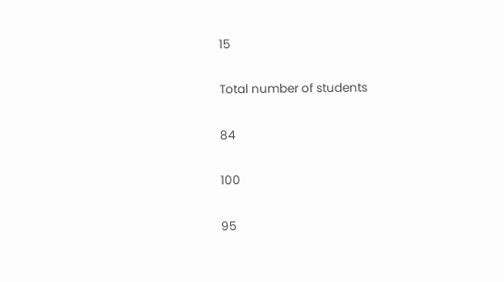15

Total number of students

84

100

95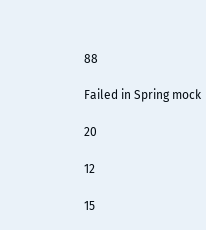88

Failed in Spring mock

20

12

15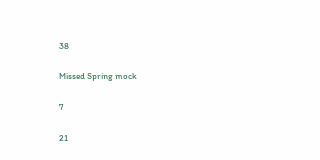38

Missed Spring mock

7

21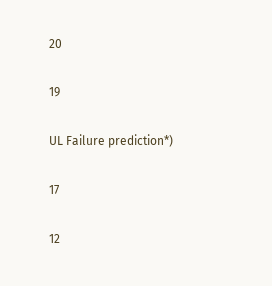20

19

UL Failure prediction*)

17

12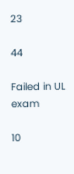23

44

Failed in UL exam

10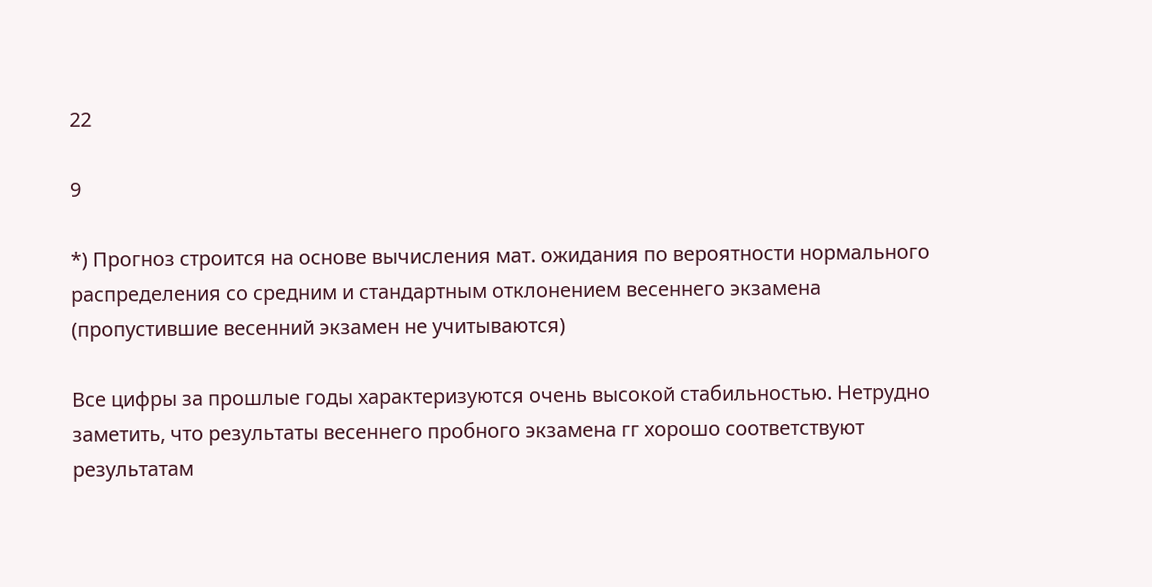22

9

*) Прогноз строится на основе вычисления мат. ожидания по вероятности нормального распределения со средним и стандартным отклонением весеннего экзамена (пропустившие весенний экзамен не учитываются)

Все цифры за прошлые годы характеризуются очень высокой стабильностью. Нетрудно заметить, что результаты весеннего пробного экзамена гг хорошо соответствуют результатам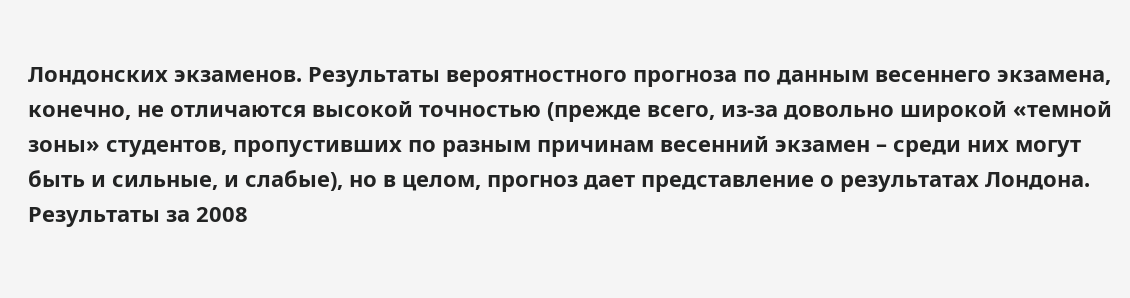Лондонских экзаменов. Результаты вероятностного прогноза по данным весеннего экзамена, конечно, не отличаются высокой точностью (прежде всего, из-за довольно широкой «темной зоны» студентов, пропустивших по разным причинам весенний экзамен – среди них могут быть и сильные, и слабые), но в целом, прогноз дает представление о результатах Лондона. Результаты за 2008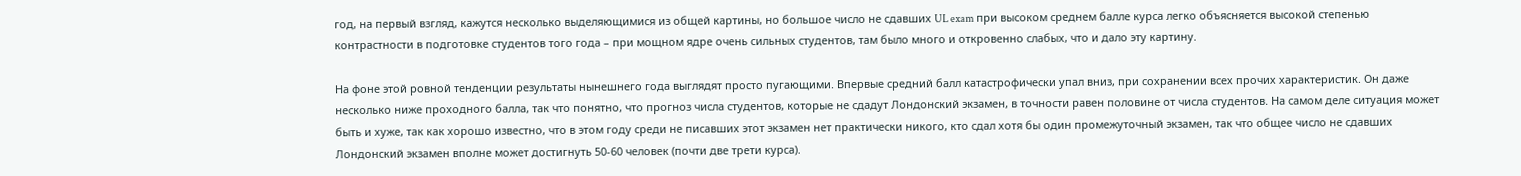год, на первый взгляд, кажутся несколько выделяющимися из общей картины, но большое число не сдавших UL exam при высоком среднем балле курса легко объясняется высокой степенью контрастности в подготовке студентов того года – при мощном ядре очень сильных студентов, там было много и откровенно слабых, что и дало эту картину.

На фоне этой ровной тенденции результаты нынешнего года выглядят просто пугающими. Впервые средний балл катастрофически упал вниз, при сохранении всех прочих характеристик. Он даже несколько ниже проходного балла, так что понятно, что прогноз числа студентов, которые не сдадут Лондонский экзамен, в точности равен половине от числа студентов. На самом деле ситуация может быть и хуже, так как хорошо известно, что в этом году среди не писавших этот экзамен нет практически никого, кто сдал хотя бы один промежуточный экзамен, так что общее число не сдавших Лондонский экзамен вполне может достигнуть 50-60 человек (почти две трети курса).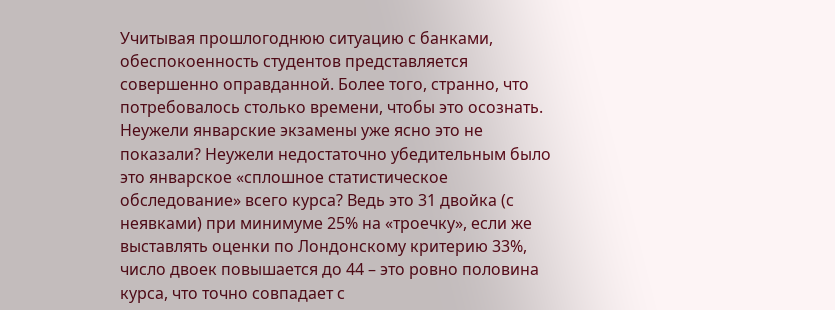Учитывая прошлогоднюю ситуацию с банками, обеспокоенность студентов представляется совершенно оправданной. Более того, странно, что потребовалось столько времени, чтобы это осознать. Неужели январские экзамены уже ясно это не показали? Неужели недостаточно убедительным было это январское «сплошное статистическое обследование» всего курса? Ведь это 31 двойка (с неявками) при минимуме 25% на «троечку», если же выставлять оценки по Лондонскому критерию 33%, число двоек повышается до 44 – это ровно половина курса, что точно совпадает с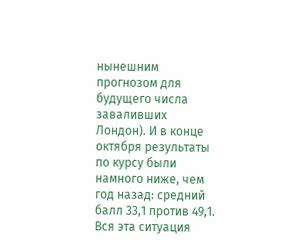нынешним прогнозом для будущего числа заваливших Лондон). И в конце октября результаты по курсу были намного ниже, чем год назад: средний балл 33,1 против 49,1. Вся эта ситуация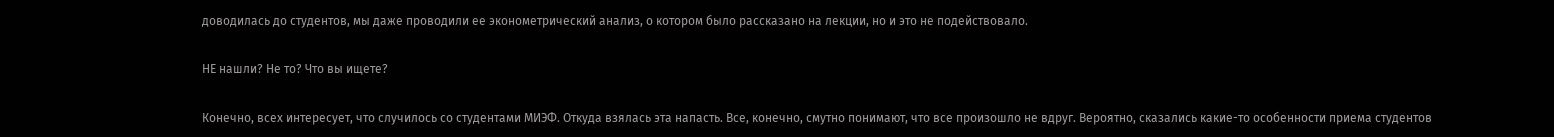доводилась до студентов, мы даже проводили ее эконометрический анализ, о котором было рассказано на лекции, но и это не подействовало.

НЕ нашли? Не то? Что вы ищете?

Конечно, всех интересует, что случилось со студентами МИЭФ. Откуда взялась эта напасть. Все, конечно, смутно понимают, что все произошло не вдруг. Вероятно, сказались какие-то особенности приема студентов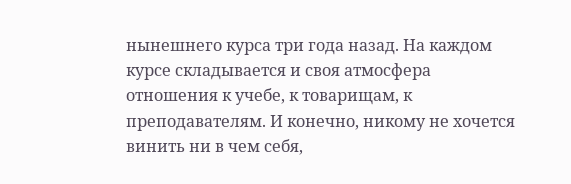нынешнего курса три года назад. На каждом курсе складывается и своя атмосфера отношения к учебе, к товарищам, к преподавателям. И конечно, никому не хочется винить ни в чем себя,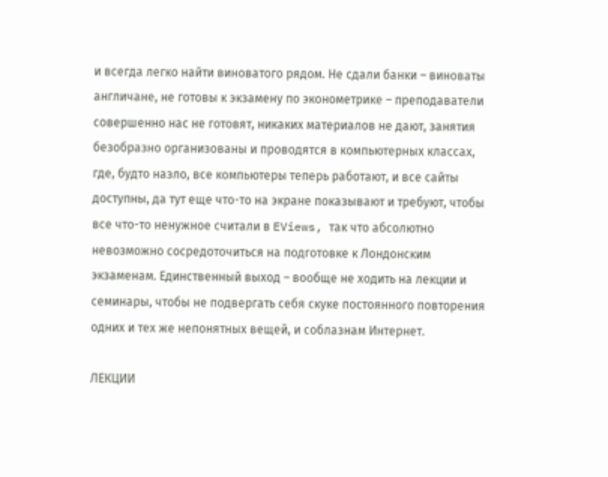и всегда легко найти виноватого рядом. Не сдали банки – виноваты англичане, не готовы к экзамену по эконометрике – преподаватели совершенно нас не готовят, никаких материалов не дают, занятия безобразно организованы и проводятся в компьютерных классах, где, будто назло, все компьютеры теперь работают, и все сайты доступны, да тут еще что-то на экране показывают и требуют, чтобы все что-то ненужное считали в EViews, так что абсолютно невозможно сосредоточиться на подготовке к Лондонским экзаменам. Единственный выход – вообще не ходить на лекции и семинары, чтобы не подвергать себя скуке постоянного повторения одних и тех же непонятных вещей, и соблазнам Интернет.

ЛЕКЦИИ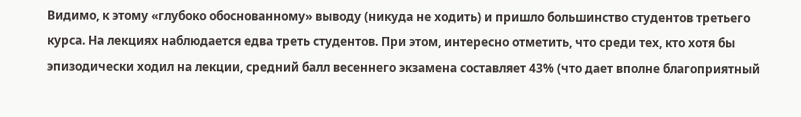Видимо, к этому «глубоко обоснованному» выводу (никуда не ходить) и пришло большинство студентов третьего курса. На лекциях наблюдается едва треть студентов. При этом, интересно отметить, что среди тех, кто хотя бы эпизодически ходил на лекции, средний балл весеннего экзамена составляет 43% (что дает вполне благоприятный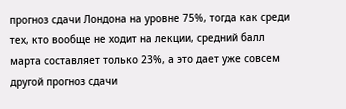прогноз сдачи Лондона на уровне 75%, тогда как среди тех, кто вообще не ходит на лекции, средний балл марта составляет только 23%, а это дает уже совсем другой прогноз сдачи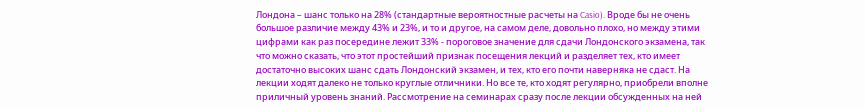Лондона – шанс только на 28% (стандартные вероятностные расчеты на Casio). Вроде бы не очень большое различие между 43% и 23%, и то и другое, на самом деле, довольно плохо, но между этими цифрами как раз посередине лежит 33% ‑ пороговое значение для сдачи Лондонского экзамена, так что можно сказать, что этот простейший признак посещения лекций и разделяет тех, кто имеет достаточно высоких шанс сдать Лондонский экзамен, и тех, кто его почти наверняка не сдаст. На лекции ходят далеко не только круглые отличники. Но все те, кто ходят регулярно, приобрели вполне приличный уровень знаний. Рассмотрение на семинарах сразу после лекции обсужденных на ней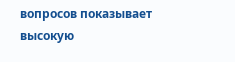вопросов показывает высокую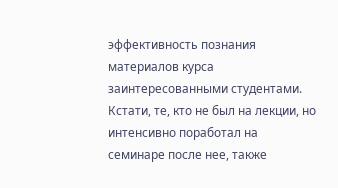эффективность познания материалов курса заинтересованными студентами. Кстати, те, кто не был на лекции, но интенсивно поработал на семинаре после нее, также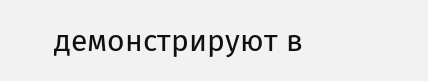демонстрируют в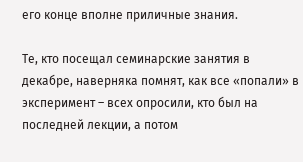его конце вполне приличные знания.

Те, кто посещал семинарские занятия в декабре, наверняка помнят, как все «попали» в эксперимент – всех опросили, кто был на последней лекции, а потом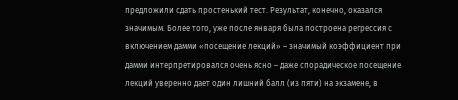предложили сдать простенький тест. Результат, конечно, оказался значимым. Более того, уже после января была построена регрессия с включением дамми «посещение лекций» – значимый коэффициент при дамми интерпретировался очень ясно – даже спорадическое посещение лекций уверенно дает один лишний балл (из пяти) на экзамене, в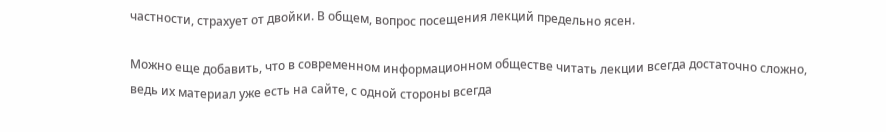частности, страхует от двойки. В общем, вопрос посещения лекций предельно ясен.

Можно еще добавить, что в современном информационном обществе читать лекции всегда достаточно сложно, ведь их материал уже есть на сайте, с одной стороны всегда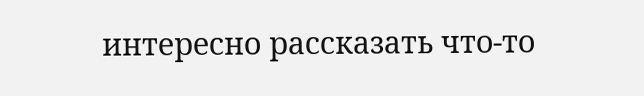интересно рассказать что-то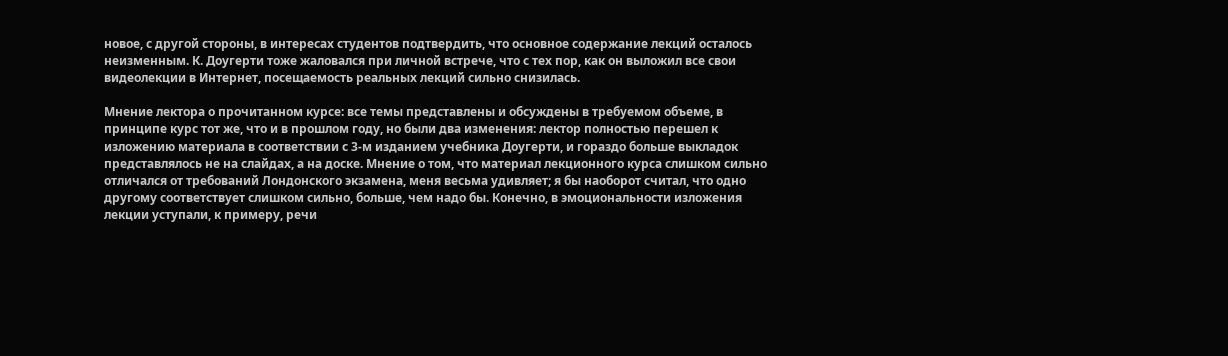новое, с другой стороны, в интересах студентов подтвердить, что основное содержание лекций осталось неизменным. К. Доугерти тоже жаловался при личной встрече, что с тех пор, как он выложил все свои видеолекции в Интернет, посещаемость реальных лекций сильно снизилась.

Мнение лектора о прочитанном курсе: все темы представлены и обсуждены в требуемом объеме, в принципе курс тот же, что и в прошлом году, но были два изменения: лектор полностью перешел к изложению материала в соответствии с 3-м изданием учебника Доугерти, и гораздо больше выкладок представлялось не на слайдах, а на доске. Мнение о том, что материал лекционного курса слишком сильно отличался от требований Лондонского экзамена, меня весьма удивляет; я бы наоборот считал, что одно другому соответствует слишком сильно, больше, чем надо бы. Конечно, в эмоциональности изложения лекции уступали, к примеру, речи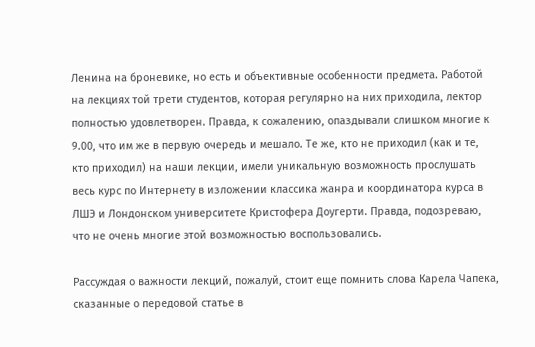Ленина на броневике, но есть и объективные особенности предмета. Работой на лекциях той трети студентов, которая регулярно на них приходила, лектор полностью удовлетворен. Правда, к сожалению, опаздывали слишком многие к 9.00, что им же в первую очередь и мешало. Те же, кто не приходил (как и те, кто приходил) на наши лекции, имели уникальную возможность прослушать весь курс по Интернету в изложении классика жанра и координатора курса в ЛШЭ и Лондонском университете Кристофера Доугерти. Правда, подозреваю, что не очень многие этой возможностью воспользовались.

Рассуждая о важности лекций, пожалуй, стоит еще помнить слова Карела Чапека, сказанные о передовой статье в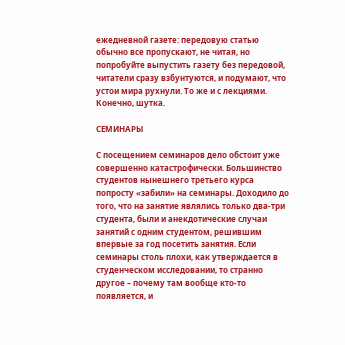ежедневной газете: передовую статью обычно все пропускают, не читая, но попробуйте выпустить газету без передовой, читатели сразу взбунтуются, и подумают, что устои мира рухнули. То же и с лекциями. Конечно, шутка.

СЕМИНАРЫ

С посещением семинаров дело обстоит уже совершенно катастрофически. Большинство студентов нынешнего третьего курса попросту «забили» на семинары. Доходило до того, что на занятие являлись только два-три студента, были и анекдотические случаи занятий с одним студентом, решившим впервые за год посетить занятия. Если семинары столь плохи, как утверждается в студенческом исследовании, то странно другое – почему там вообще кто-то появляется, и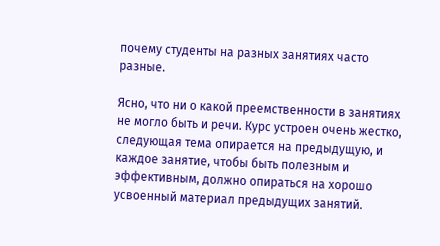почему студенты на разных занятиях часто разные.

Ясно, что ни о какой преемственности в занятиях не могло быть и речи. Курс устроен очень жестко, следующая тема опирается на предыдущую, и каждое занятие, чтобы быть полезным и эффективным, должно опираться на хорошо усвоенный материал предыдущих занятий.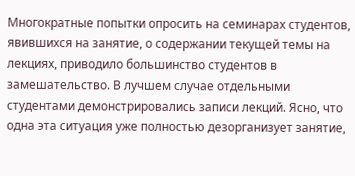Многократные попытки опросить на семинарах студентов, явившихся на занятие, о содержании текущей темы на лекциях, приводило большинство студентов в замешательство. В лучшем случае отдельными студентами демонстрировались записи лекций. Ясно, что одна эта ситуация уже полностью дезорганизует занятие,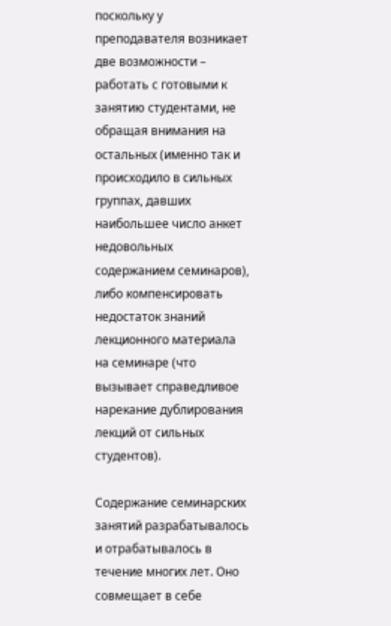поскольку у преподавателя возникает две возможности – работать с готовыми к занятию студентами, не обращая внимания на остальных (именно так и происходило в сильных группах, давших наибольшее число анкет недовольных содержанием семинаров), либо компенсировать недостаток знаний лекционного материала на семинаре (что вызывает справедливое нарекание дублирования лекций от сильных студентов).

Содержание семинарских занятий разрабатывалось и отрабатывалось в течение многих лет. Оно совмещает в себе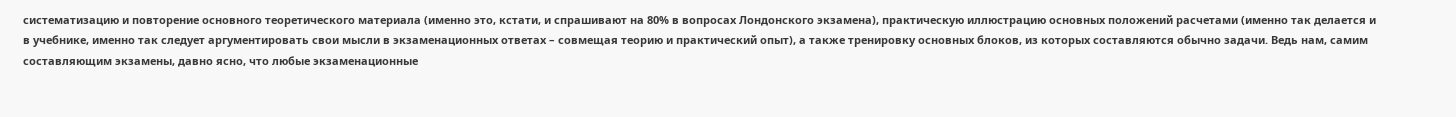систематизацию и повторение основного теоретического материала (именно это, кстати, и спрашивают на 80% в вопросах Лондонского экзамена), практическую иллюстрацию основных положений расчетами (именно так делается и в учебнике, именно так следует аргументировать свои мысли в экзаменационных ответах – совмещая теорию и практический опыт), а также тренировку основных блоков, из которых составляются обычно задачи. Ведь нам, самим составляющим экзамены, давно ясно, что любые экзаменационные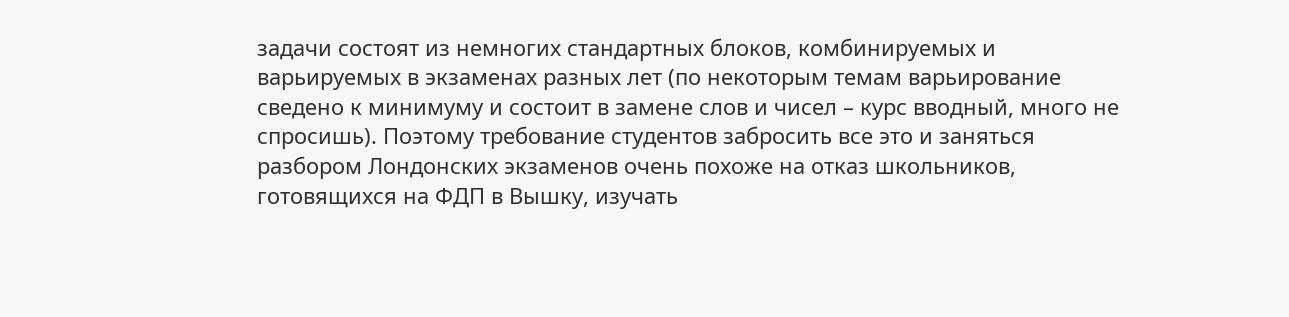задачи состоят из немногих стандартных блоков, комбинируемых и варьируемых в экзаменах разных лет (по некоторым темам варьирование сведено к минимуму и состоит в замене слов и чисел – курс вводный, много не спросишь). Поэтому требование студентов забросить все это и заняться разбором Лондонских экзаменов очень похоже на отказ школьников, готовящихся на ФДП в Вышку, изучать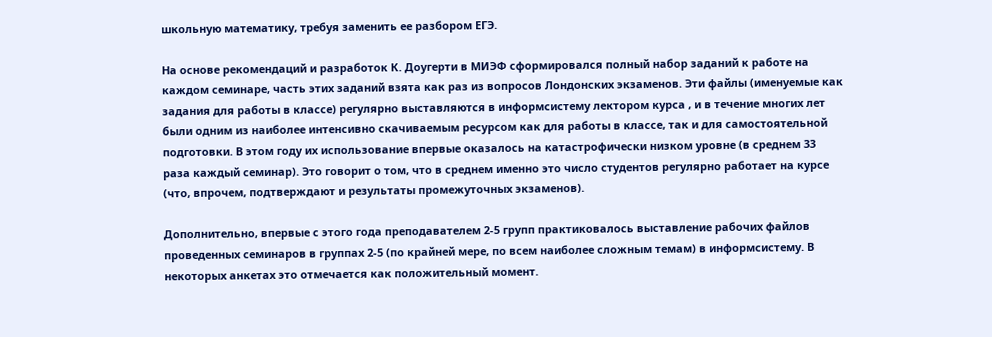школьную математику, требуя заменить ее разбором ЕГЭ.

На основе рекомендаций и разработок К. Доугерти в МИЭФ сформировался полный набор заданий к работе на каждом семинаре, часть этих заданий взята как раз из вопросов Лондонских экзаменов. Эти файлы (именуемые как задания для работы в классе) регулярно выставляются в информсистему лектором курса , и в течение многих лет были одним из наиболее интенсивно скачиваемым ресурсом как для работы в классе, так и для самостоятельной подготовки. В этом году их использование впервые оказалось на катастрофически низком уровне (в среднем 33 раза каждый семинар). Это говорит о том, что в среднем именно это число студентов регулярно работает на курсе (что, впрочем, подтверждают и результаты промежуточных экзаменов).

Дополнительно, впервые с этого года преподавателем 2-5 групп практиковалось выставление рабочих файлов проведенных семинаров в группах 2-5 (по крайней мере, по всем наиболее сложным темам) в информсистему. В некоторых анкетах это отмечается как положительный момент.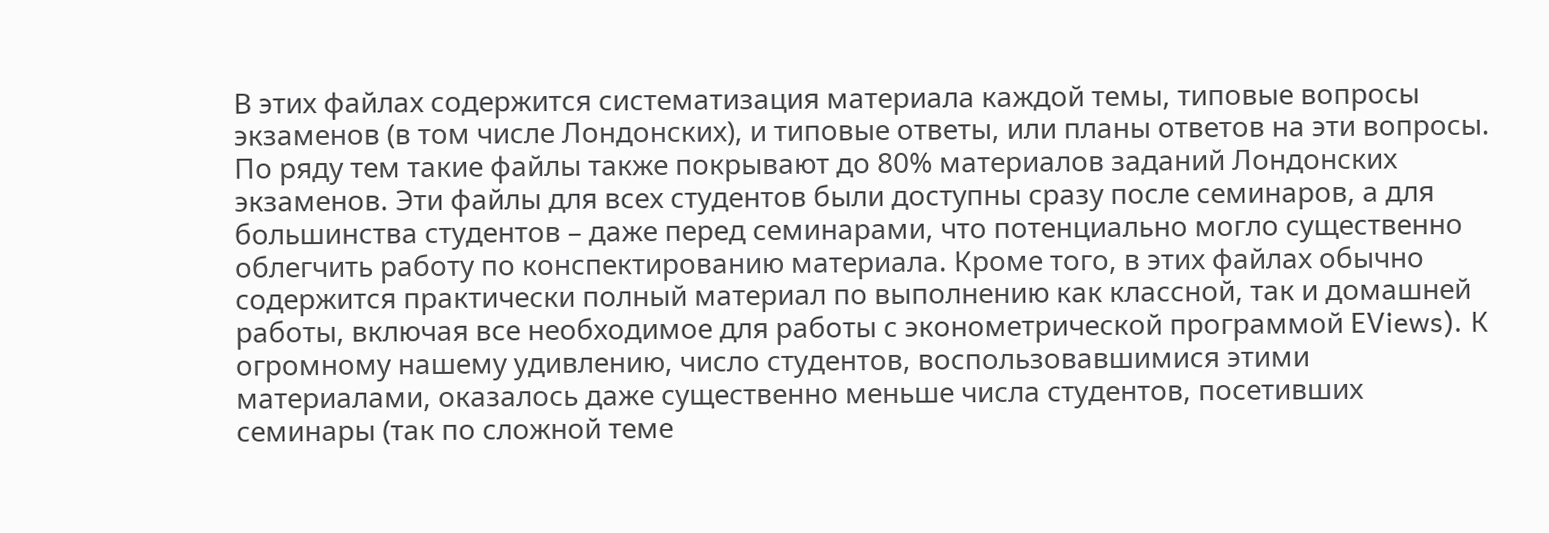В этих файлах содержится систематизация материала каждой темы, типовые вопросы экзаменов (в том числе Лондонских), и типовые ответы, или планы ответов на эти вопросы. По ряду тем такие файлы также покрывают до 80% материалов заданий Лондонских экзаменов. Эти файлы для всех студентов были доступны сразу после семинаров, а для большинства студентов – даже перед семинарами, что потенциально могло существенно облегчить работу по конспектированию материала. Кроме того, в этих файлах обычно содержится практически полный материал по выполнению как классной, так и домашней работы, включая все необходимое для работы с эконометрической программой EViews). К огромному нашему удивлению, число студентов, воспользовавшимися этими материалами, оказалось даже существенно меньше числа студентов, посетивших семинары (так по сложной теме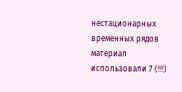нестационарных временных рядов материал использовали 7 (!!!)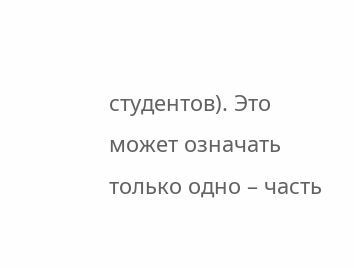студентов). Это может означать только одно – часть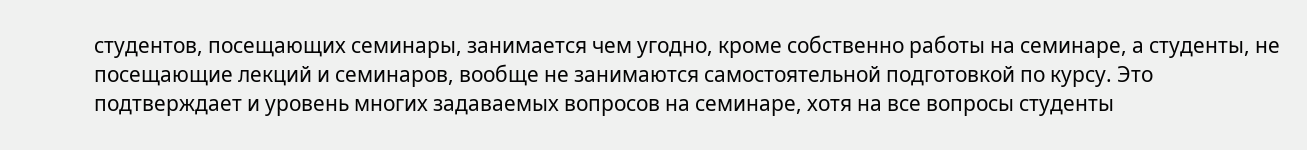студентов, посещающих семинары, занимается чем угодно, кроме собственно работы на семинаре, а студенты, не посещающие лекций и семинаров, вообще не занимаются самостоятельной подготовкой по курсу. Это подтверждает и уровень многих задаваемых вопросов на семинаре, хотя на все вопросы студенты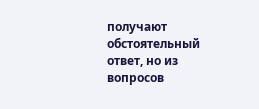получают обстоятельный ответ, но из вопросов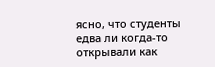ясно, что студенты едва ли когда-то открывали как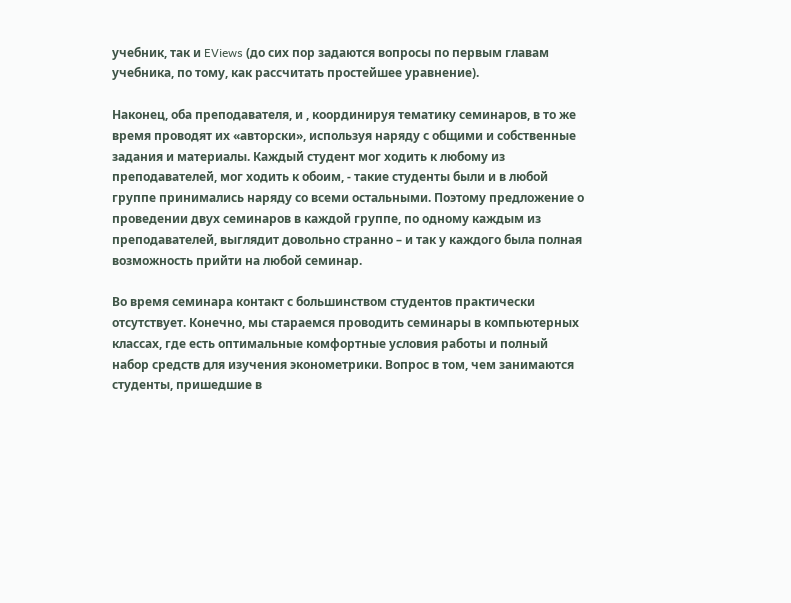учебник, так и EViews (до сих пор задаются вопросы по первым главам учебника, по тому, как рассчитать простейшее уравнение).

Наконец, оба преподавателя, и , координируя тематику семинаров, в то же время проводят их «авторски», используя наряду с общими и собственные задания и материалы. Каждый студент мог ходить к любому из преподавателей, мог ходить к обоим, - такие студенты были и в любой группе принимались наряду со всеми остальными. Поэтому предложение о проведении двух семинаров в каждой группе, по одному каждым из преподавателей, выглядит довольно странно – и так у каждого была полная возможность прийти на любой семинар.

Во время семинара контакт с большинством студентов практически отсутствует. Конечно, мы стараемся проводить семинары в компьютерных классах, где есть оптимальные комфортные условия работы и полный набор средств для изучения эконометрики. Вопрос в том, чем занимаются студенты, пришедшие в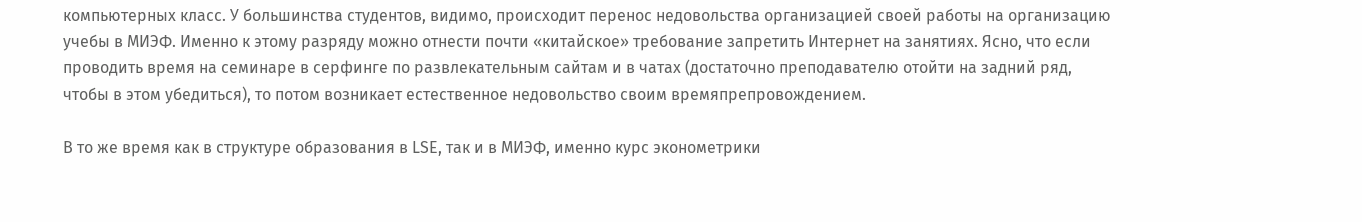компьютерных класс. У большинства студентов, видимо, происходит перенос недовольства организацией своей работы на организацию учебы в МИЭФ. Именно к этому разряду можно отнести почти «китайское» требование запретить Интернет на занятиях. Ясно, что если проводить время на семинаре в серфинге по развлекательным сайтам и в чатах (достаточно преподавателю отойти на задний ряд, чтобы в этом убедиться), то потом возникает естественное недовольство своим времяпрепровождением.

В то же время как в структуре образования в LSE, так и в МИЭФ, именно курс эконометрики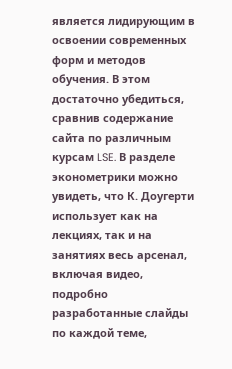является лидирующим в освоении современных форм и методов обучения. В этом достаточно убедиться, сравнив содержание сайта по различным курсам LSE. В разделе эконометрики можно увидеть, что К. Доугерти использует как на лекциях, так и на занятиях весь арсенал, включая видео, подробно разработанные слайды по каждой теме,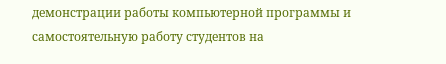демонстрации работы компьютерной программы и самостоятельную работу студентов на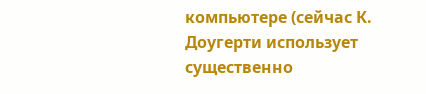компьютере (сейчас К. Доугерти использует существенно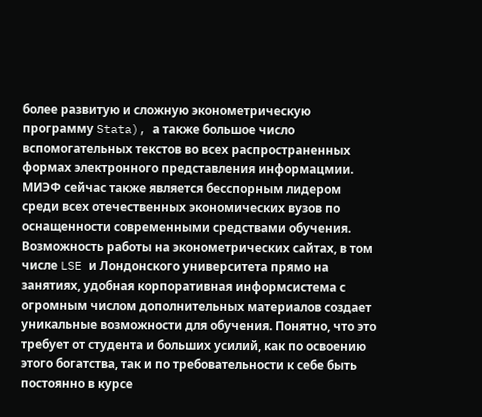более развитую и сложную эконометрическую программу Stata), а также большое число вспомогательных текстов во всех распространенных формах электронного представления информацмии. МИЭФ сейчас также является бесспорным лидером среди всех отечественных экономических вузов по оснащенности современными средствами обучения. Возможность работы на эконометрических сайтах, в том числе LSE и Лондонского университета прямо на занятиях, удобная корпоративная информсистема с огромным числом дополнительных материалов создает уникальные возможности для обучения. Понятно, что это требует от студента и больших усилий, как по освоению этого богатства, так и по требовательности к себе быть постоянно в курсе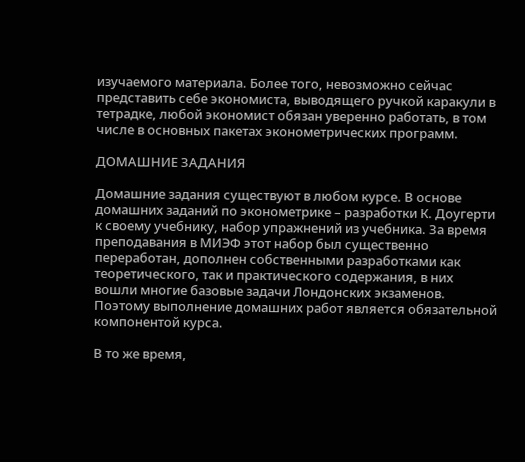изучаемого материала. Более того, невозможно сейчас представить себе экономиста, выводящего ручкой каракули в тетрадке, любой экономист обязан уверенно работать, в том числе в основных пакетах эконометрических программ.

ДОМАШНИЕ ЗАДАНИЯ

Домашние задания существуют в любом курсе. В основе домашних заданий по эконометрике – разработки К. Доугерти к своему учебнику, набор упражнений из учебника. За время преподавания в МИЭФ этот набор был существенно переработан, дополнен собственными разработками как теоретического, так и практического содержания, в них вошли многие базовые задачи Лондонских экзаменов. Поэтому выполнение домашних работ является обязательной компонентой курса.

В то же время,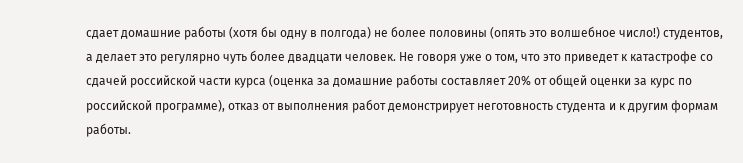сдает домашние работы (хотя бы одну в полгода) не более половины (опять это волшебное число!) студентов, а делает это регулярно чуть более двадцати человек. Не говоря уже о том, что это приведет к катастрофе со сдачей российской части курса (оценка за домашние работы составляет 20% от общей оценки за курс по российской программе), отказ от выполнения работ демонстрирует неготовность студента и к другим формам работы.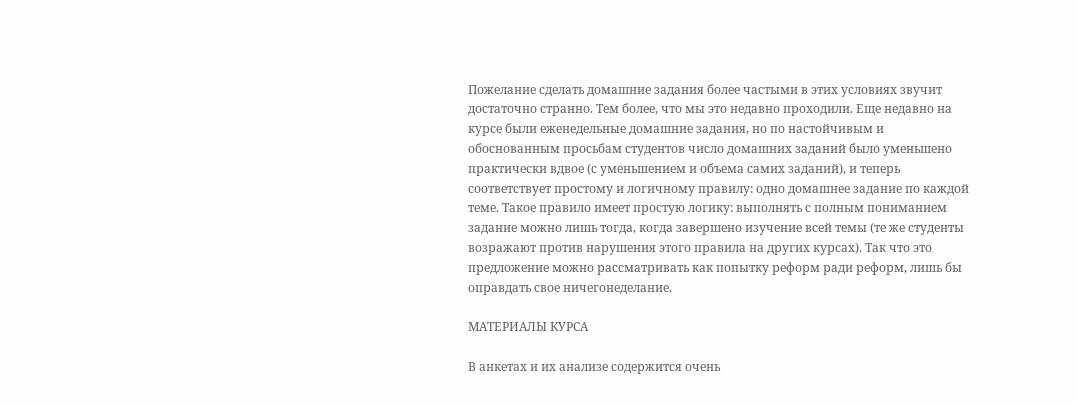Пожелание сделать домашние задания более частыми в этих условиях звучит достаточно странно. Тем более, что мы это недавно проходили. Еще недавно на курсе были еженедельные домашние задания, но по настойчивым и обоснованным просьбам студентов число домашних заданий было уменьшено практически вдвое (с уменьшением и объема самих заданий), и теперь соответствует простому и логичному правилу: одно домашнее задание по каждой теме. Такое правило имеет простую логику: выполнять с полным пониманием задание можно лишь тогда, когда завершено изучение всей темы (те же студенты возражают против нарушения этого правила на других курсах). Так что это предложение можно рассматривать как попытку реформ ради реформ, лишь бы оправдать свое ничегонеделание.

МАТЕРИАЛЫ КУРСА

В анкетах и их анализе содержится очень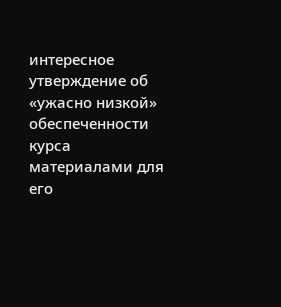интересное утверждение об «ужасно низкой» обеспеченности курса материалами для его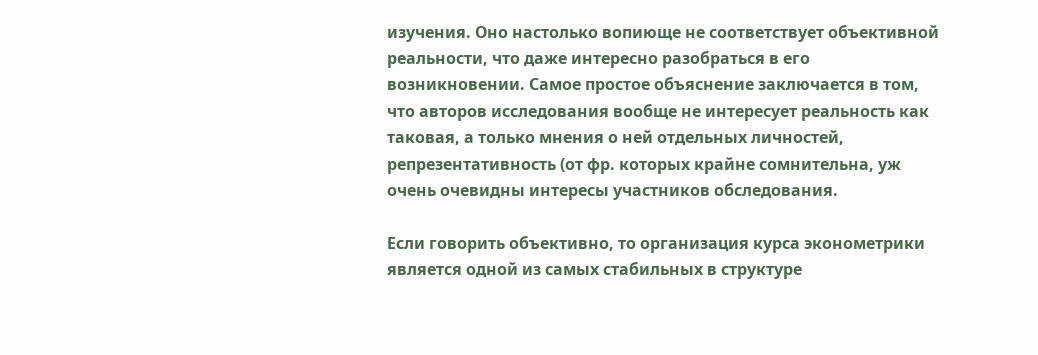изучения. Оно настолько вопиюще не соответствует объективной реальности, что даже интересно разобраться в его возникновении. Самое простое объяснение заключается в том, что авторов исследования вообще не интересует реальность как таковая, а только мнения о ней отдельных личностей, репрезентативность (от фр. которых крайне сомнительна, уж очень очевидны интересы участников обследования.

Если говорить объективно, то организация курса эконометрики является одной из самых стабильных в структуре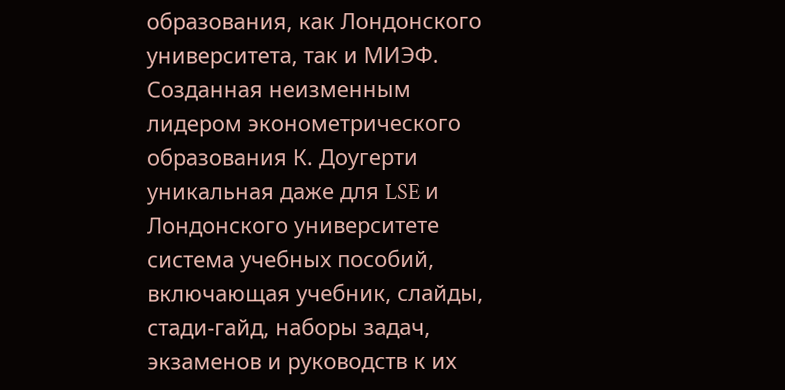образования, как Лондонского университета, так и МИЭФ. Созданная неизменным лидером эконометрического образования К. Доугерти уникальная даже для LSE и Лондонского университете система учебных пособий, включающая учебник, слайды, стади-гайд, наборы задач, экзаменов и руководств к их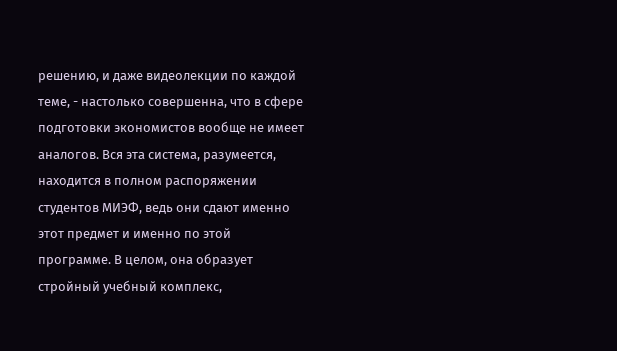решению, и даже видеолекции по каждой теме, - настолько совершенна, что в сфере подготовки экономистов вообще не имеет аналогов. Вся эта система, разумеется, находится в полном распоряжении студентов МИЭФ, ведь они сдают именно этот предмет и именно по этой программе. В целом, она образует стройный учебный комплекс,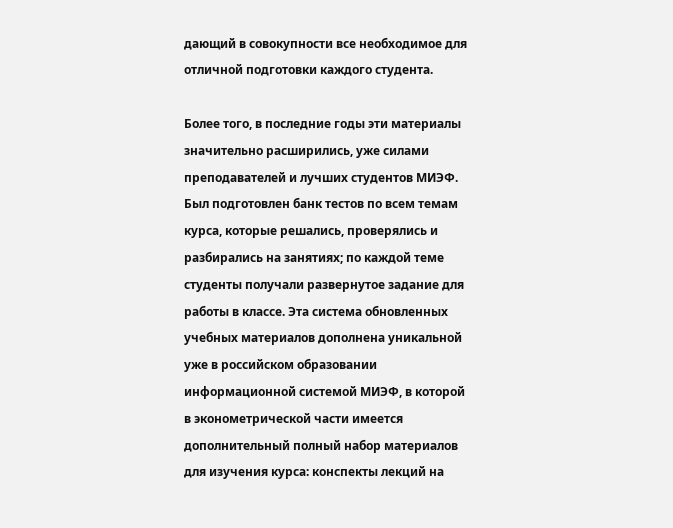дающий в совокупности все необходимое для отличной подготовки каждого студента.

Более того, в последние годы эти материалы значительно расширились, уже силами преподавателей и лучших студентов МИЭФ. Был подготовлен банк тестов по всем темам курса, которые решались, проверялись и разбирались на занятиях; по каждой теме студенты получали развернутое задание для работы в классе. Эта система обновленных учебных материалов дополнена уникальной уже в российском образовании информационной системой МИЭФ, в которой в эконометрической части имеется дополнительный полный набор материалов для изучения курса: конспекты лекций на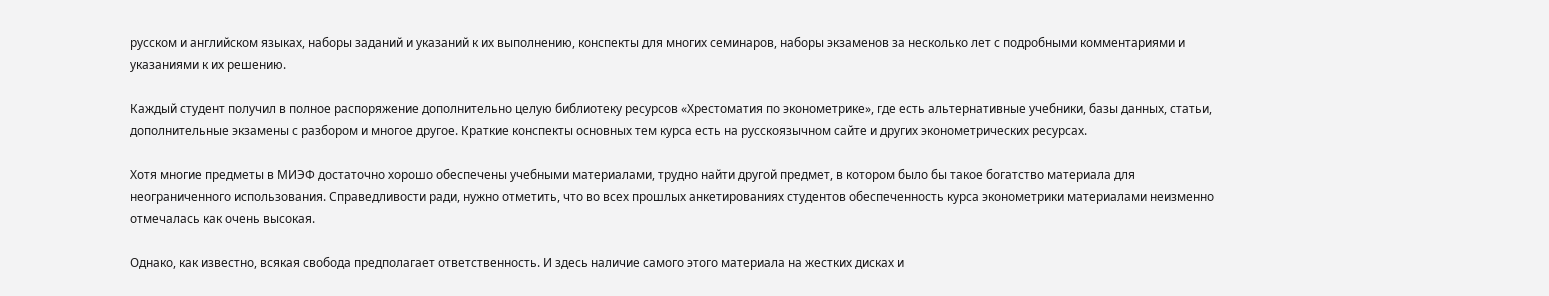русском и английском языках, наборы заданий и указаний к их выполнению, конспекты для многих семинаров, наборы экзаменов за несколько лет с подробными комментариями и указаниями к их решению.

Каждый студент получил в полное распоряжение дополнительно целую библиотеку ресурсов «Хрестоматия по эконометрике», где есть альтернативные учебники, базы данных, статьи, дополнительные экзамены с разбором и многое другое. Краткие конспекты основных тем курса есть на русскоязычном сайте и других эконометрических ресурсах.

Хотя многие предметы в МИЭФ достаточно хорошо обеспечены учебными материалами, трудно найти другой предмет, в котором было бы такое богатство материала для неограниченного использования. Справедливости ради, нужно отметить, что во всех прошлых анкетированиях студентов обеспеченность курса эконометрики материалами неизменно отмечалась как очень высокая.

Однако, как известно, всякая свобода предполагает ответственность. И здесь наличие самого этого материала на жестких дисках и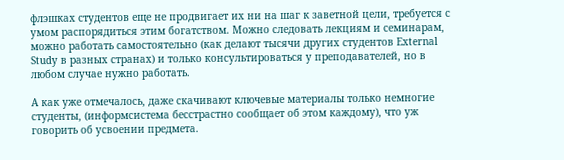флэшках студентов еще не продвигает их ни на шаг к заветной цели, требуется с умом распорядиться этим богатством. Можно следовать лекциям и семинарам, можно работать самостоятельно (как делают тысячи других студентов External Study в разных странах) и только консультироваться у преподавателей, но в любом случае нужно работать.

А как уже отмечалось, даже скачивают ключевые материалы только немногие студенты, (информсистема бесстрастно сообщает об этом каждому), что уж говорить об усвоении предмета.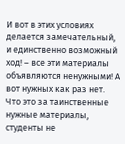И вот в этих условиях делается замечательный, и единственно возможный ход! – все эти материалы объявляются ненужными! А вот нужных как раз нет. Что это за таинственные нужные материалы, студенты не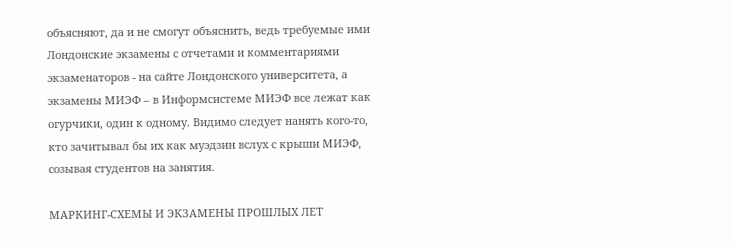объясняют, да и не смогут объяснить, ведь требуемые ими Лондонские экзамены с отчетами и комментариями экзаменаторов - на сайте Лондонского университета, а экзамены МИЭФ – в Информсистеме МИЭФ все лежат как огурчики, один к одному. Видимо следует нанять кого-то, кто зачитывал бы их как муэдзин вслух с крыши МИЭФ, созывая студентов на занятия.

МАРКИНГ-СХЕМЫ И ЭКЗАМЕНЫ ПРОШЛЫХ ЛЕТ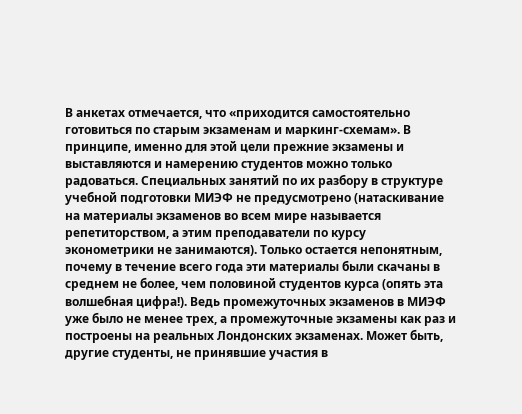В анкетах отмечается, что «приходится самостоятельно готовиться по старым экзаменам и маркинг-схемам». В принципе, именно для этой цели прежние экзамены и выставляются и намерению студентов можно только радоваться. Специальных занятий по их разбору в структуре учебной подготовки МИЭФ не предусмотрено (натаскивание на материалы экзаменов во всем мире называется репетиторством, а этим преподаватели по курсу эконометрики не занимаются). Только остается непонятным, почему в течение всего года эти материалы были скачаны в среднем не более, чем половиной студентов курса (опять эта волшебная цифра!). Ведь промежуточных экзаменов в МИЭФ уже было не менее трех, а промежуточные экзамены как раз и построены на реальных Лондонских экзаменах. Может быть, другие студенты, не принявшие участия в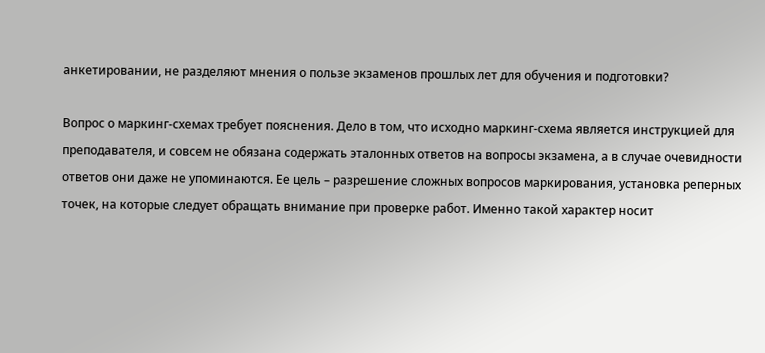анкетировании, не разделяют мнения о пользе экзаменов прошлых лет для обучения и подготовки?

Вопрос о маркинг-схемах требует пояснения. Дело в том, что исходно маркинг-схема является инструкцией для преподавателя, и совсем не обязана содержать эталонных ответов на вопросы экзамена, а в случае очевидности ответов они даже не упоминаются. Ее цель – разрешение сложных вопросов маркирования, установка реперных точек, на которые следует обращать внимание при проверке работ. Именно такой характер носит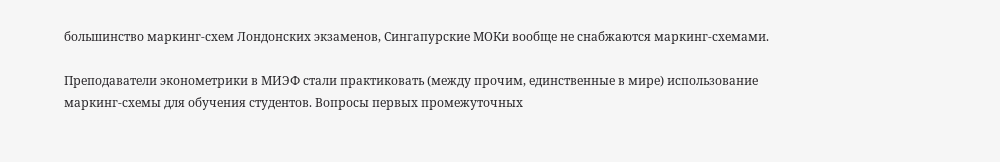большинство маркинг-схем Лондонских экзаменов, Сингапурские МОКи вообще не снабжаются маркинг-схемами.

Преподаватели эконометрики в МИЭФ стали практиковать (между прочим, единственные в мире) использование маркинг-схемы для обучения студентов. Вопросы первых промежуточных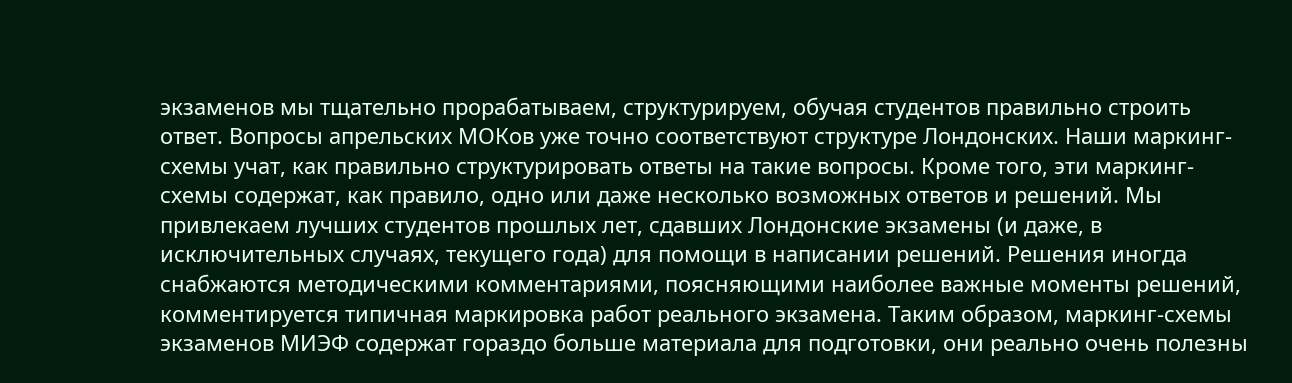экзаменов мы тщательно прорабатываем, структурируем, обучая студентов правильно строить ответ. Вопросы апрельских МОКов уже точно соответствуют структуре Лондонских. Наши маркинг-схемы учат, как правильно структурировать ответы на такие вопросы. Кроме того, эти маркинг-схемы содержат, как правило, одно или даже несколько возможных ответов и решений. Мы привлекаем лучших студентов прошлых лет, сдавших Лондонские экзамены (и даже, в исключительных случаях, текущего года) для помощи в написании решений. Решения иногда снабжаются методическими комментариями, поясняющими наиболее важные моменты решений, комментируется типичная маркировка работ реального экзамена. Таким образом, маркинг-схемы экзаменов МИЭФ содержат гораздо больше материала для подготовки, они реально очень полезны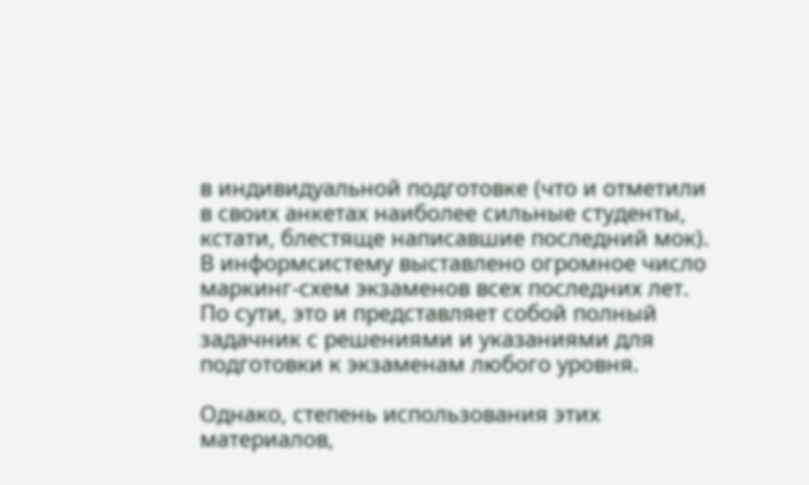в индивидуальной подготовке (что и отметили в своих анкетах наиболее сильные студенты, кстати, блестяще написавшие последний мок). В информсистему выставлено огромное число маркинг-схем экзаменов всех последних лет. По сути, это и представляет собой полный задачник с решениями и указаниями для подготовки к экзаменам любого уровня.

Однако, степень использования этих материалов,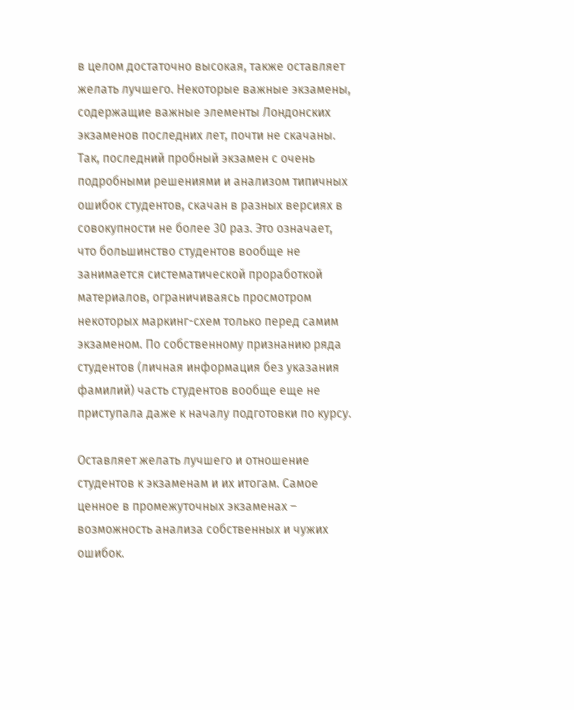в целом достаточно высокая, также оставляет желать лучшего. Некоторые важные экзамены, содержащие важные элементы Лондонских экзаменов последних лет, почти не скачаны. Так, последний пробный экзамен с очень подробными решениями и анализом типичных ошибок студентов, скачан в разных версиях в совокупности не более 30 раз. Это означает, что большинство студентов вообще не занимается систематической проработкой материалов, ограничиваясь просмотром некоторых маркинг-схем только перед самим экзаменом. По собственному признанию ряда студентов (личная информация без указания фамилий) часть студентов вообще еще не приступала даже к началу подготовки по курсу.

Оставляет желать лучшего и отношение студентов к экзаменам и их итогам. Самое ценное в промежуточных экзаменах – возможность анализа собственных и чужих ошибок.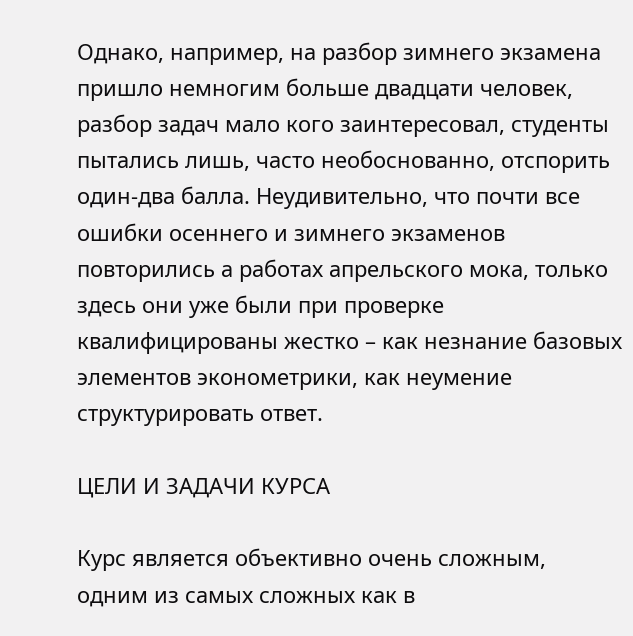Однако, например, на разбор зимнего экзамена пришло немногим больше двадцати человек, разбор задач мало кого заинтересовал, студенты пытались лишь, часто необоснованно, отспорить один-два балла. Неудивительно, что почти все ошибки осеннего и зимнего экзаменов повторились а работах апрельского мока, только здесь они уже были при проверке квалифицированы жестко – как незнание базовых элементов эконометрики, как неумение структурировать ответ.

ЦЕЛИ И ЗАДАЧИ КУРСА

Курс является объективно очень сложным, одним из самых сложных как в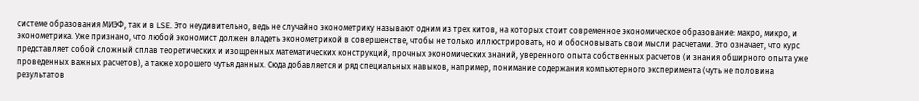системе образования МИЭФ, так и в LSE. Это неудивительно, ведь не случайно эконометрику называют одним из трех китов, на которых стоит современное экономическое образование: макро, микро, и эконометрика. Уже признано, что любой экономист должен владеть эконометрикой в совершенстве, чтобы не только иллюстрировать, но и обосновывать свои мысли расчетами. Это означает, что курс представляет собой сложный сплав теоретических и изощренных математических конструкций, прочных экономических знаний, уверенного опыта собственных расчетов (и знания обширного опыта уже проведенных важных расчетов), а также хорошего чутья данных. Сюда добавляется и ряд специальных навыков, например, понимание содержания компьютерного эксперимента (чуть не половина результатов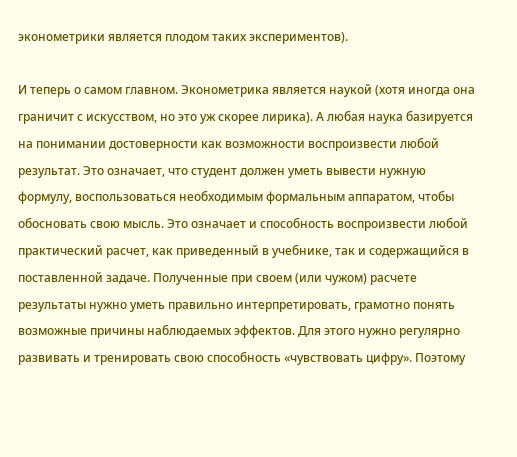эконометрики является плодом таких экспериментов).

И теперь о самом главном. Эконометрика является наукой (хотя иногда она граничит с искусством, но это уж скорее лирика). А любая наука базируется на понимании достоверности как возможности воспроизвести любой результат. Это означает, что студент должен уметь вывести нужную формулу, воспользоваться необходимым формальным аппаратом, чтобы обосновать свою мысль. Это означает и способность воспроизвести любой практический расчет, как приведенный в учебнике, так и содержащийся в поставленной задаче. Полученные при своем (или чужом) расчете результаты нужно уметь правильно интерпретировать, грамотно понять возможные причины наблюдаемых эффектов. Для этого нужно регулярно развивать и тренировать свою способность «чувствовать цифру». Поэтому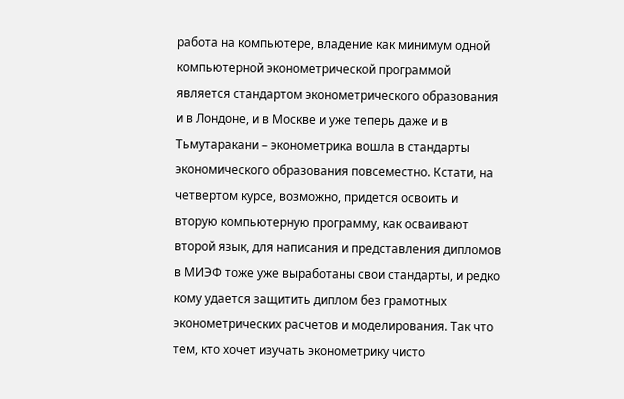работа на компьютере, владение как минимум одной компьютерной эконометрической программой является стандартом эконометрического образования и в Лондоне, и в Москве и уже теперь даже и в Тьмутаракани – эконометрика вошла в стандарты экономического образования повсеместно. Кстати, на четвертом курсе, возможно, придется освоить и вторую компьютерную программу, как осваивают второй язык, для написания и представления дипломов в МИЭФ тоже уже выработаны свои стандарты, и редко кому удается защитить диплом без грамотных эконометрических расчетов и моделирования. Так что тем, кто хочет изучать эконометрику чисто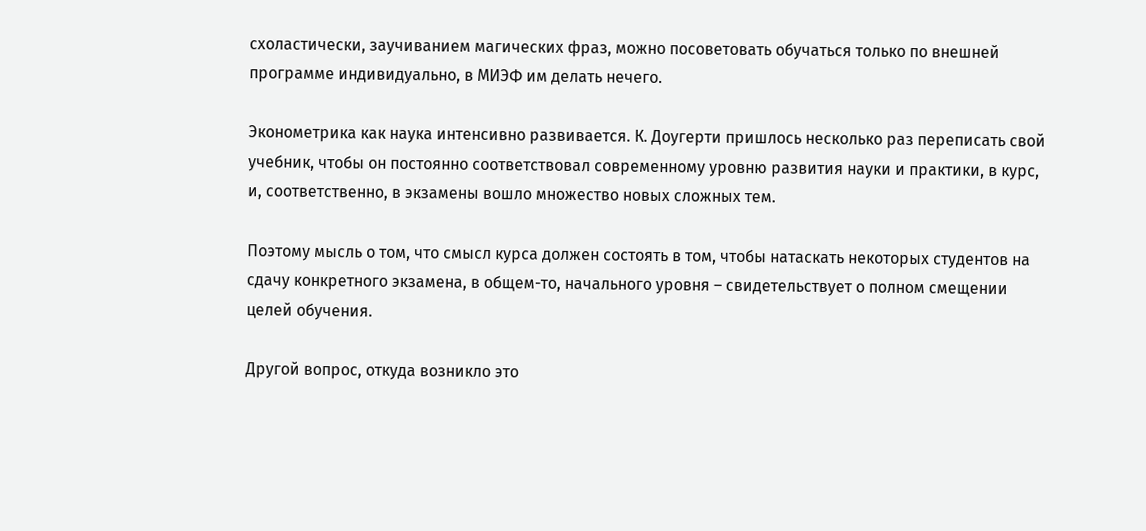схоластически, заучиванием магических фраз, можно посоветовать обучаться только по внешней программе индивидуально, в МИЭФ им делать нечего.

Эконометрика как наука интенсивно развивается. К. Доугерти пришлось несколько раз переписать свой учебник, чтобы он постоянно соответствовал современному уровню развития науки и практики, в курс, и, соответственно, в экзамены вошло множество новых сложных тем.

Поэтому мысль о том, что смысл курса должен состоять в том, чтобы натаскать некоторых студентов на сдачу конкретного экзамена, в общем-то, начального уровня – свидетельствует о полном смещении целей обучения.

Другой вопрос, откуда возникло это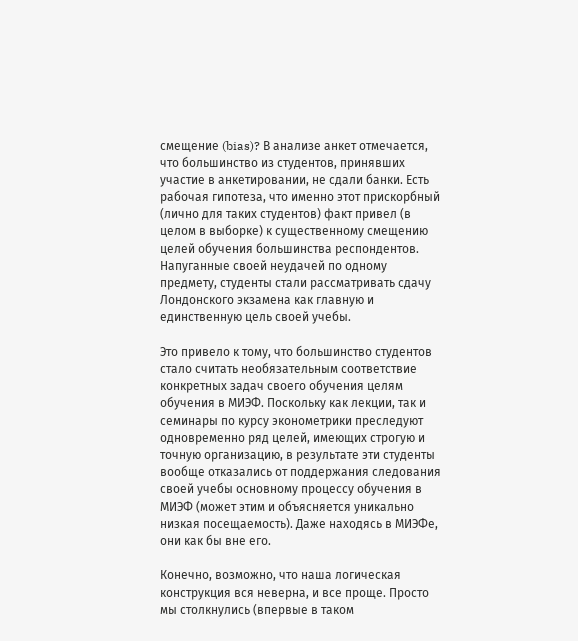смещение (bias)? В анализе анкет отмечается, что большинство из студентов, принявших участие в анкетировании, не сдали банки. Есть рабочая гипотеза, что именно этот прискорбный (лично для таких студентов) факт привел (в целом в выборке) к существенному смещению целей обучения большинства респондентов. Напуганные своей неудачей по одному предмету, студенты стали рассматривать сдачу Лондонского экзамена как главную и единственную цель своей учебы.

Это привело к тому, что большинство студентов стало считать необязательным соответствие конкретных задач своего обучения целям обучения в МИЭФ. Поскольку как лекции, так и семинары по курсу эконометрики преследуют одновременно ряд целей, имеющих строгую и точную организацию, в результате эти студенты вообще отказались от поддержания следования своей учебы основному процессу обучения в МИЭФ (может этим и объясняется уникально низкая посещаемость). Даже находясь в МИЭФе, они как бы вне его.

Конечно, возможно, что наша логическая конструкция вся неверна, и все проще. Просто мы столкнулись (впервые в таком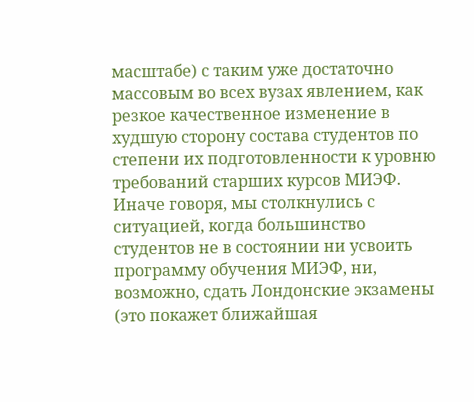масштабе) с таким уже достаточно массовым во всех вузах явлением, как резкое качественное изменение в худшую сторону состава студентов по степени их подготовленности к уровню требований старших курсов МИЭФ. Иначе говоря, мы столкнулись с ситуацией, когда большинство студентов не в состоянии ни усвоить программу обучения МИЭФ, ни, возможно, сдать Лондонские экзамены (это покажет ближайшая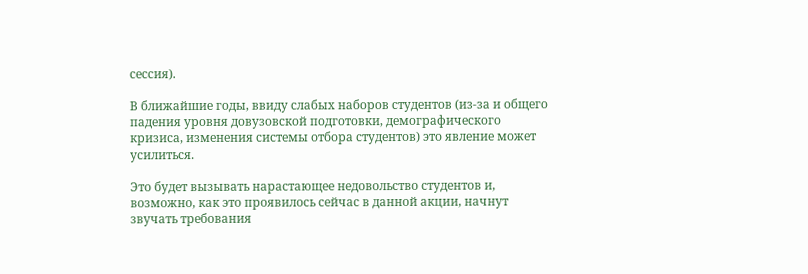сессия).

В ближайшие годы, ввиду слабых наборов студентов (из-за и общего падения уровня довузовской подготовки, демографического кризиса, изменения системы отбора студентов) это явление может усилиться.

Это будет вызывать нарастающее недовольство студентов и, возможно, как это проявилось сейчас в данной акции, начнут звучать требования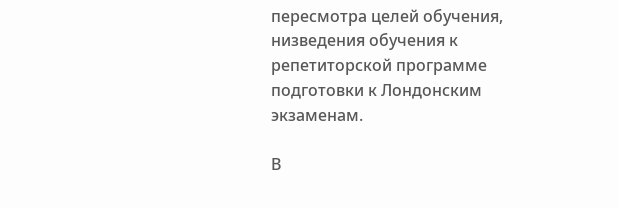пересмотра целей обучения, низведения обучения к репетиторской программе подготовки к Лондонским экзаменам.

В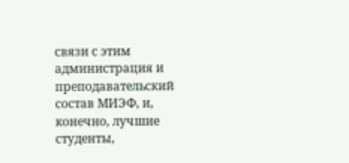связи с этим администрация и преподавательский состав МИЭФ, и, конечно, лучшие студенты,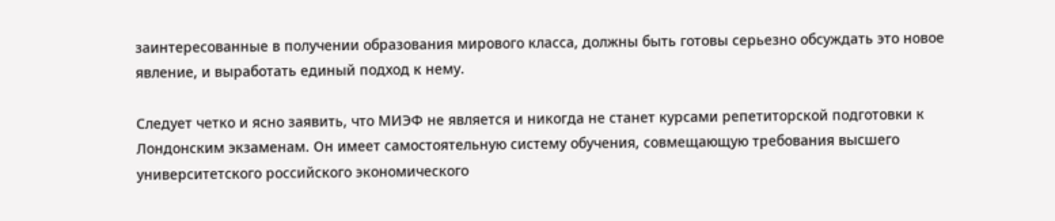заинтересованные в получении образования мирового класса, должны быть готовы серьезно обсуждать это новое явление, и выработать единый подход к нему.

Следует четко и ясно заявить, что МИЭФ не является и никогда не станет курсами репетиторской подготовки к Лондонским экзаменам. Он имеет самостоятельную систему обучения, совмещающую требования высшего университетского российского экономического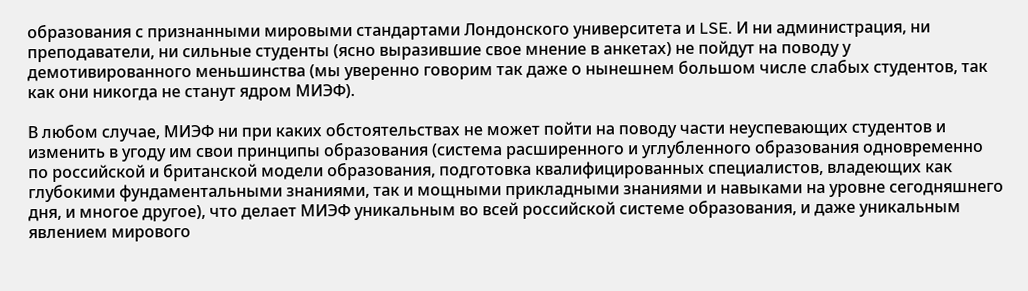образования с признанными мировыми стандартами Лондонского университета и LSE. И ни администрация, ни преподаватели, ни сильные студенты (ясно выразившие свое мнение в анкетах) не пойдут на поводу у демотивированного меньшинства (мы уверенно говорим так даже о нынешнем большом числе слабых студентов, так как они никогда не станут ядром МИЭФ).

В любом случае, МИЭФ ни при каких обстоятельствах не может пойти на поводу части неуспевающих студентов и изменить в угоду им свои принципы образования (система расширенного и углубленного образования одновременно по российской и британской модели образования, подготовка квалифицированных специалистов, владеющих как глубокими фундаментальными знаниями, так и мощными прикладными знаниями и навыками на уровне сегодняшнего дня, и многое другое), что делает МИЭФ уникальным во всей российской системе образования, и даже уникальным явлением мирового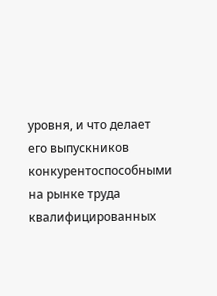уровня, и что делает его выпускников конкурентоспособными на рынке труда квалифицированных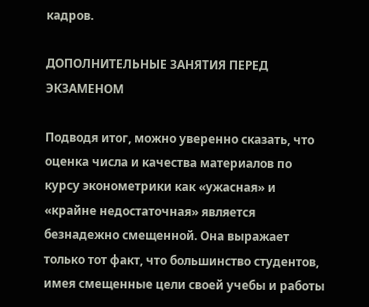кадров.

ДОПОЛНИТЕЛЬНЫЕ ЗАНЯТИЯ ПЕРЕД ЭКЗАМЕНОМ

Подводя итог, можно уверенно сказать, что оценка числа и качества материалов по курсу эконометрики как «ужасная» и «крайне недостаточная» является безнадежно смещенной. Она выражает только тот факт, что большинство студентов, имея смещенные цели своей учебы и работы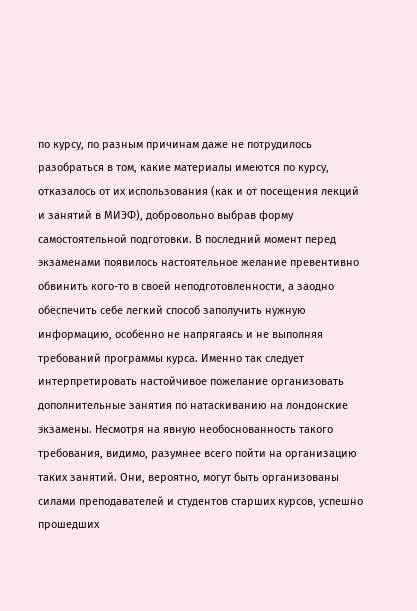по курсу, по разным причинам даже не потрудилось разобраться в том, какие материалы имеются по курсу, отказалось от их использования (как и от посещения лекций и занятий в МИЭФ), добровольно выбрав форму самостоятельной подготовки. В последний момент перед экзаменами появилось настоятельное желание превентивно обвинить кого-то в своей неподготовленности, а заодно обеспечить себе легкий способ заполучить нужную информацию, особенно не напрягаясь и не выполняя требований программы курса. Именно так следует интерпретировать настойчивое пожелание организовать дополнительные занятия по натаскиванию на лондонские экзамены. Несмотря на явную необоснованность такого требования, видимо, разумнее всего пойти на организацию таких занятий. Они, вероятно, могут быть организованы силами преподавателей и студентов старших курсов, успешно прошедших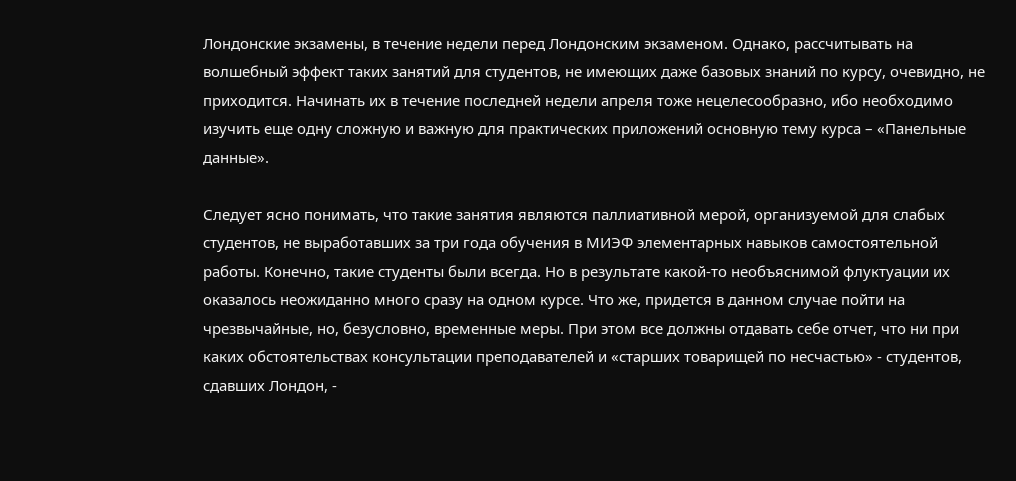Лондонские экзамены, в течение недели перед Лондонским экзаменом. Однако, рассчитывать на волшебный эффект таких занятий для студентов, не имеющих даже базовых знаний по курсу, очевидно, не приходится. Начинать их в течение последней недели апреля тоже нецелесообразно, ибо необходимо изучить еще одну сложную и важную для практических приложений основную тему курса – «Панельные данные».

Следует ясно понимать, что такие занятия являются паллиативной мерой, организуемой для слабых студентов, не выработавших за три года обучения в МИЭФ элементарных навыков самостоятельной работы. Конечно, такие студенты были всегда. Но в результате какой-то необъяснимой флуктуации их оказалось неожиданно много сразу на одном курсе. Что же, придется в данном случае пойти на чрезвычайные, но, безусловно, временные меры. При этом все должны отдавать себе отчет, что ни при каких обстоятельствах консультации преподавателей и «старших товарищей по несчастью» - студентов, сдавших Лондон, -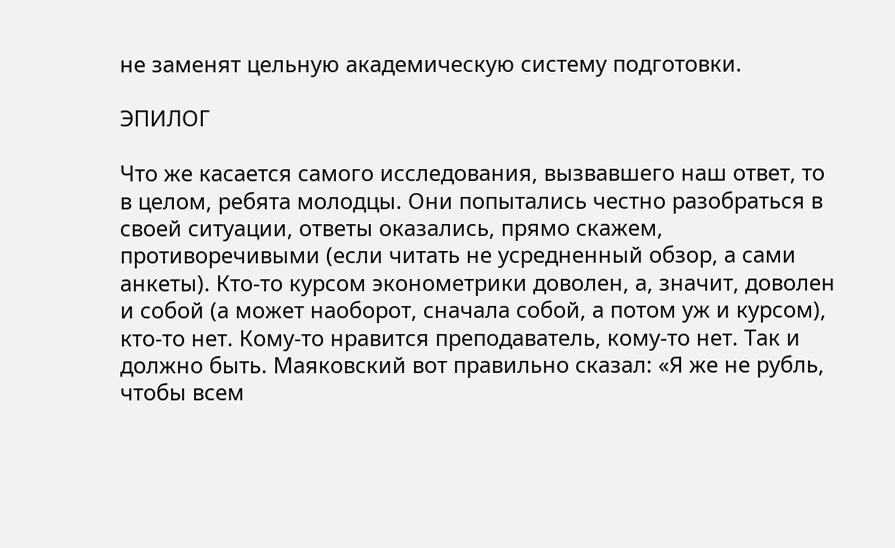не заменят цельную академическую систему подготовки.

ЭПИЛОГ

Что же касается самого исследования, вызвавшего наш ответ, то в целом, ребята молодцы. Они попытались честно разобраться в своей ситуации, ответы оказались, прямо скажем, противоречивыми (если читать не усредненный обзор, а сами анкеты). Кто-то курсом эконометрики доволен, а, значит, доволен и собой (а может наоборот, сначала собой, а потом уж и курсом), кто-то нет. Кому-то нравится преподаватель, кому-то нет. Так и должно быть. Маяковский вот правильно сказал: «Я же не рубль, чтобы всем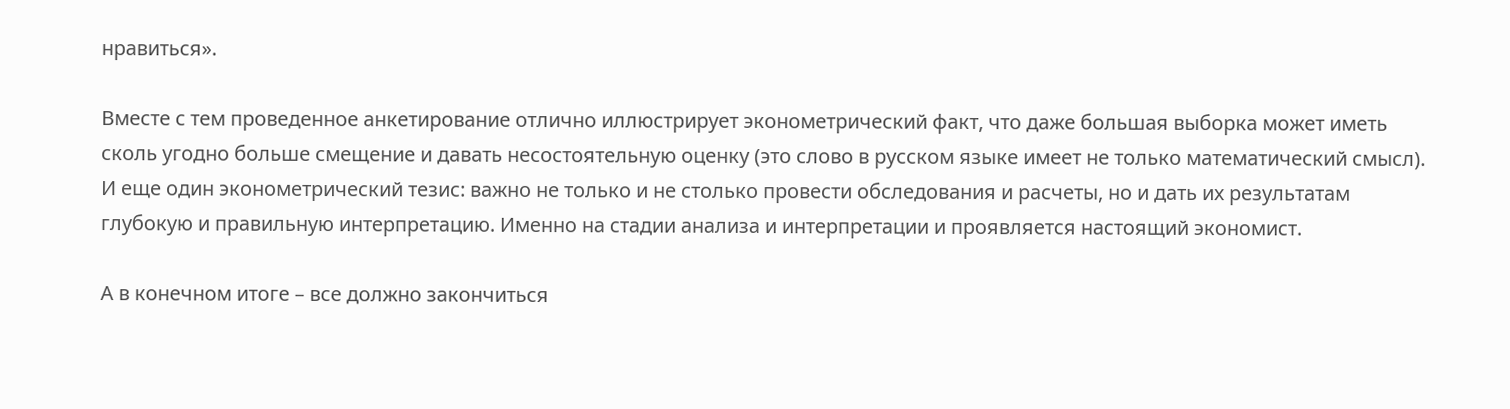нравиться».

Вместе с тем проведенное анкетирование отлично иллюстрирует эконометрический факт, что даже большая выборка может иметь сколь угодно больше смещение и давать несостоятельную оценку (это слово в русском языке имеет не только математический смысл). И еще один эконометрический тезис: важно не только и не столько провести обследования и расчеты, но и дать их результатам глубокую и правильную интерпретацию. Именно на стадии анализа и интерпретации и проявляется настоящий экономист.

А в конечном итоге – все должно закончиться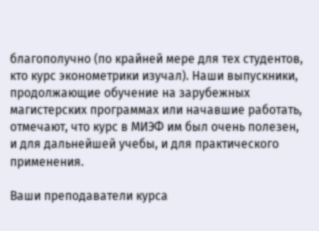благополучно (по крайней мере для тех студентов, кто курс эконометрики изучал). Наши выпускники, продолжающие обучение на зарубежных магистерских программах или начавшие работать, отмечают, что курс в МИЭФ им был очень полезен, и для дальнейшей учебы, и для практического применения.

Ваши преподаватели курса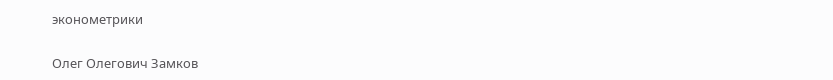эконометрики

Олег Олегович Замков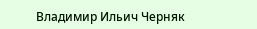Владимир Ильич Черняк